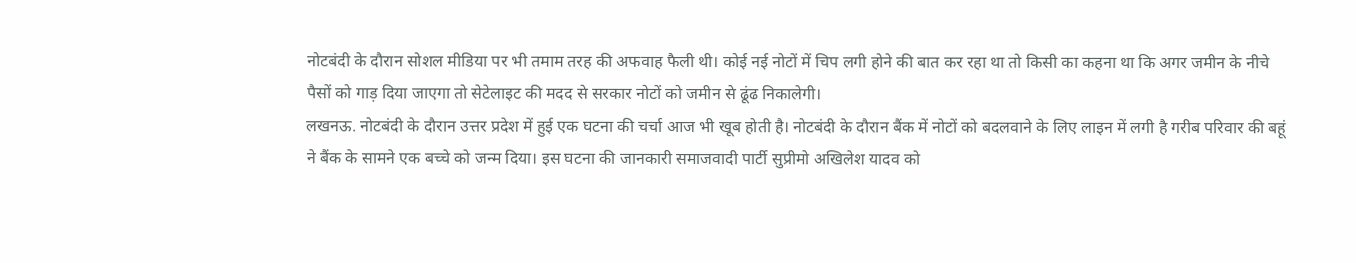नोटबंदी के दौरान सोशल मीडिया पर भी तमाम तरह की अफवाह फैली थी। कोई नई नोटों में चिप लगी होने की बात कर रहा था तो किसी का कहना था कि अगर जमीन के नीचे पैसों को गाड़ दिया जाएगा तो सेटेलाइट की मदद से सरकार नोटों को जमीन से ढूंढ निकालेगी।
लखनऊ. नोटबंदी के दौरान उत्तर प्रदेश में हुई एक घटना की चर्चा आज भी खूब होती है। नोटबंदी के दौरान बैंक में नोटों को बदलवाने के लिए लाइन में लगी है गरीब परिवार की बहूं ने बैंक के सामने एक बच्चे को जन्म दिया। इस घटना की जानकारी समाजवादी पार्टी सुप्रीमो अखिलेश यादव को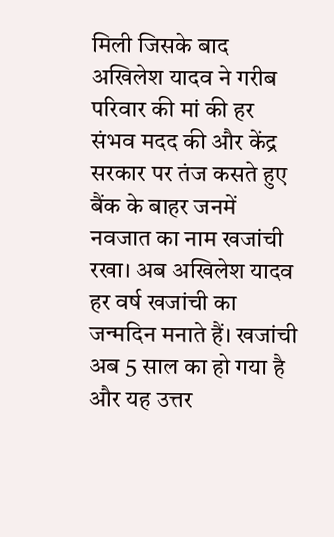मिली जिसके बाद अखिलेश यादव ने गरीब परिवार की मां की हर संभव मदद की और केंद्र सरकार पर तंज कसते हुए बैंक के बाहर जनमें नवजात का नाम खजांची रखा। अब अखिलेश यादव हर वर्ष खजांची का जन्मदिन मनाते हैं। खजांची अब 5 साल का हो गया है और यह उत्तर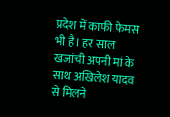प्रदेश में काफी फेमस भी है। हर साल खजांची अपनी मां के साथ अखिलेश यादव से मिलने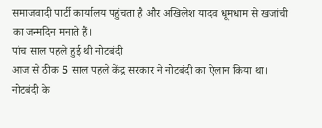समाजवादी पार्टी कार्यालय पहुंचता है और अखिलेश यादव धूमधाम से खजांची का जन्मदिन मनाते हैं।
पांच साल पहले हुई थी नोटबंदी
आज से ठीक 5 साल पहले केंद्र सरकार ने नोटबंदी का ऐलान किया था। नोटबंदी के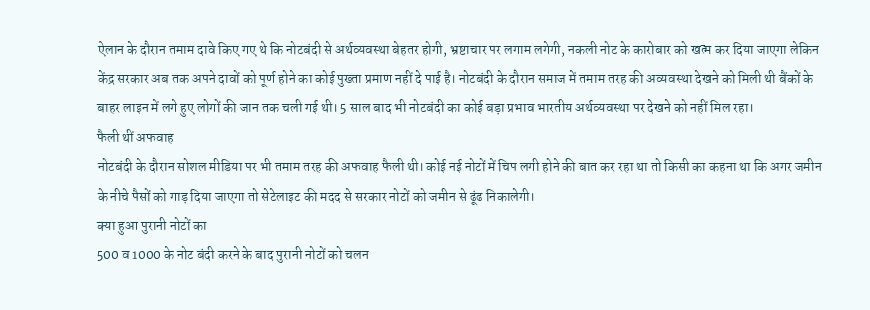ऐलान के दौरान तमाम दावे किए गए थे कि नोटबंदी से अर्थव्यवस्था बेहतर होगी, भ्रष्टाचार पर लगाम लगेगी, नकली नोट के कारोबार को खत्म कर दिया जाएगा लेकिन केंद्र सरकार अब तक अपने दावों को पूर्ण होने का कोई पुख्ता प्रमाण नहीं दे पाई है। नोटबंदी के दौरान समाज में तमाम तरह की अव्यवस्था देखने को मिली थी बैंकों के बाहर लाइन में लगे हुए लोगों की जान तक चली गई थी। 5 साल बाद भी नोटबंदी का कोई बड़ा प्रभाव भारतीय अर्थव्यवस्था पर देखने को नहीं मिल रहा।
फैली थीं अफवाह
नोटबंदी के दौरान सोशल मीडिया पर भी तमाम तरह की अफवाह फैली थी। कोई नई नोटों में चिप लगी होने की बात कर रहा था तो किसी का कहना था कि अगर जमीन के नीचे पैसों को गाड़ दिया जाएगा तो सेटेलाइट की मदद से सरकार नोटों को जमीन से ढूंढ निकालेगी।
क्या हुआ पुरानी नोटों का
500 व 1000 के नोट बंदी करने के बाद पुरानी नोटों को चलन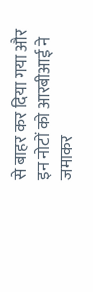से बाहर कर दिया गया और इन नोटों को आरबीआई ने जमाकर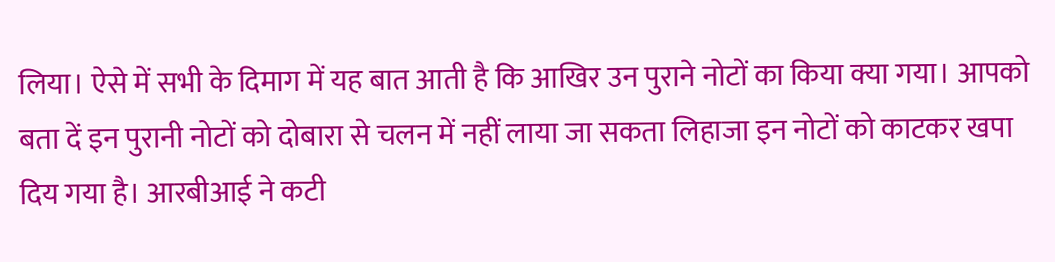लिया। ऐसे में सभी के दिमाग में यह बात आती है कि आखिर उन पुराने नोटों का किया क्या गया। आपको बता दें इन पुरानी नोटों को दोबारा से चलन में नहीं लाया जा सकता लिहाजा इन नोटों को काटकर खपा दिय गया है। आरबीआई ने कटी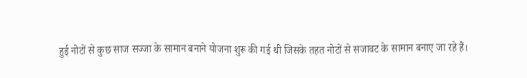हुई नोटों से कुछ साज सज्जा के सामान बनाने योजना शुरू की गई थी जिसके तहत नोटों से सजावट के सामान बनाए जा रहे हैं।